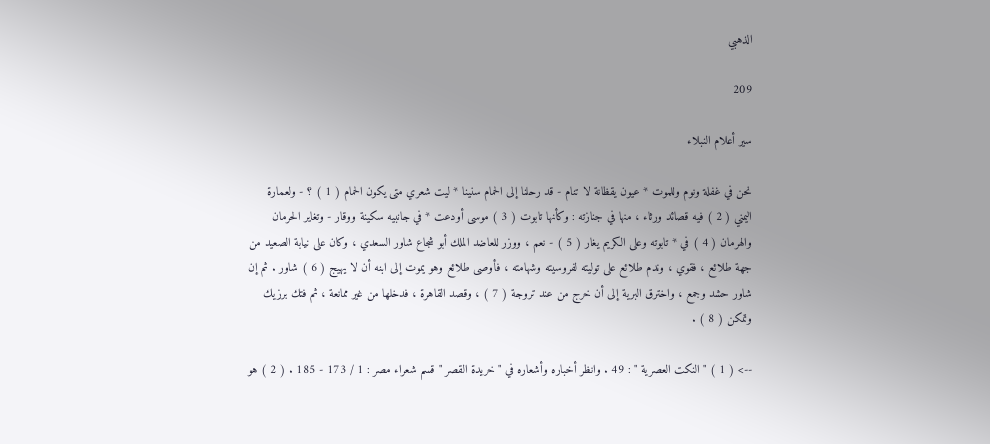الذهبي

209

سير أعلام النبلاء

نحن في غفلة ونوم وللموت * عيون يقظانة لا تنام - قد رحلنا إلى الحمام سنينا * ليت شعري متى يكون الحمام ( 1 ) ؟ - ولعمارة اليمني ( 2 ) فيه قصائد ورثاء ، منها في جنازته : وكأنها تابوت ( 3 ) موسى أودعت * في جانبيه سكينة ووقار - وتغاير الحرمان والهرمان ( 4 ) في * تابوته وعلى الكريم يغار ( 5 ) - نعم ، ووزر للعاضد الملك أبو شجاع شاور السعدي ، وكان على نيابة الصعيد من جهة طلائع ، فقوي ، وندم طلائع على توليته لفروسيته وشهامته ، فأوصى طلائع وهو يموت إلى ابنه أن لا يهيج ( 6 ) شاور . ثم إن شاور حشد وجمع ، واخترق البرية إلى أن خرج من عند تروجة ( 7 ) ، وقصد القاهرة ، فدخلها من غير ممانعة ، ثم فتك برزيك وتمكن ( 8 ) .

--> ( 1 ) " النكت العصرية " : 49 . وانظر أخباره وأشعاره في " خريدة القصر " قسم شعراء مصر : 1 / 173 - 185 . ( 2 ) هو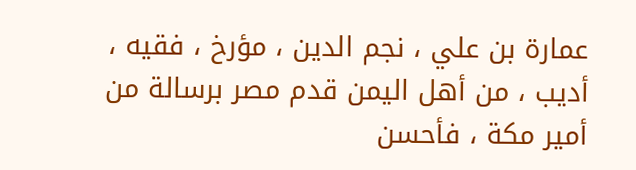عمارة بن علي ، نجم الدين ، مؤرخ ، فقيه ، أديب ، من أهل اليمن قدم مصر برسالة من أمير مكة ، فأحسن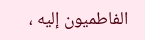الفاطميون إليه ،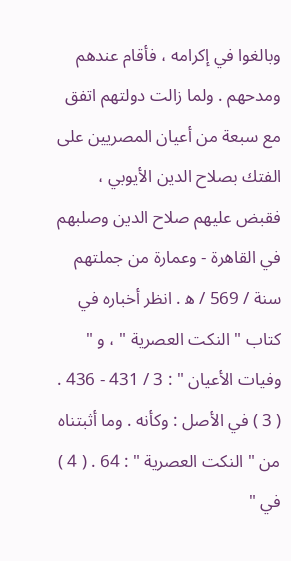وبالغوا في إكرامه ، فأقام عندهم ومدحهم . ولما زالت دولتهم اتفق مع سبعة من أعيان المصريين على الفتك بصلاح الدين الأيوبي ، فقبض عليهم صلاح الدين وصلبهم في القاهرة - وعمارة من جملتهم سنة / 569 / ه‍ . انظر أخباره في كتاب " النكت العصرية " ، و " وفيات الأعيان " : 3 / 431 - 436 . ( 3 ) في الأصل : وكأنه . وما أثبتناه من " النكت العصرية " : 64 . ( 4 ) في "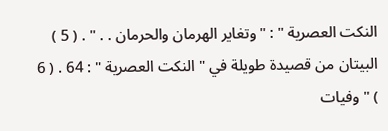النكت العصرية " : " وتغاير الهرمان والحرمان . . " . ( 5 ) البيتان من قصيدة طويلة في " النكت العصرية " : 64 . ( 6 ) " وفيات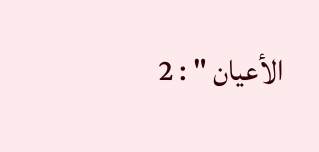الأعيان " : 2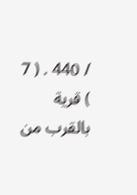/ 440 . ( 7 ) قرية بالقرب من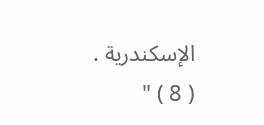الإسكندرية . ( 8 ) "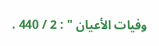وفيات الأعيان " : 2 / 440 .